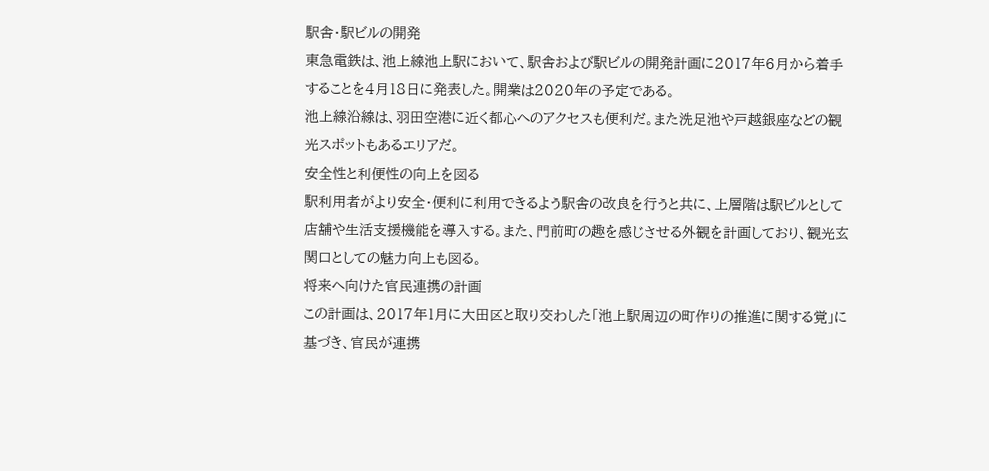駅舎・駅ビルの開発
東急電鉄は、池上線池上駅において、駅舎および駅ビルの開発計画に2017年6月から着手することを4月18日に発表した。開業は2020年の予定である。
池上線沿線は、羽田空港に近く都心へのアクセスも便利だ。また洗足池や戸越銀座などの観光スポットもあるエリアだ。
安全性と利便性の向上を図る
駅利用者がより安全・便利に利用できるよう駅舎の改良を行うと共に、上層階は駅ビルとして店舗や生活支援機能を導入する。また、門前町の趣を感じさせる外観を計画しており、観光玄関口としての魅力向上も図る。
将来へ向けた官民連携の計画
この計画は、2017年1月に大田区と取り交わした「池上駅周辺の町作りの推進に関する覚」に基づき、官民が連携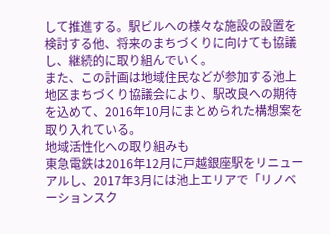して推進する。駅ビルへの様々な施設の設置を検討する他、将来のまちづくりに向けても協議し、継続的に取り組んでいく。
また、この計画は地域住民などが参加する池上地区まちづくり協議会により、駅改良への期待を込めて、2016年10月にまとめられた構想案を取り入れている。
地域活性化への取り組みも
東急電鉄は2016年12月に戸越銀座駅をリニューアルし、2017年3月には池上エリアで「リノベーションスク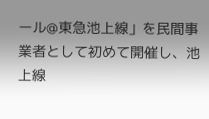ール@東急池上線」を民間事業者として初めて開催し、池上線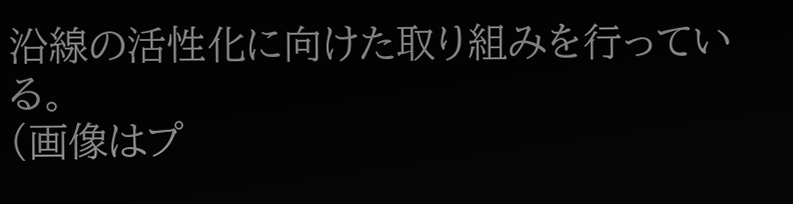沿線の活性化に向けた取り組みを行っている。
(画像はプ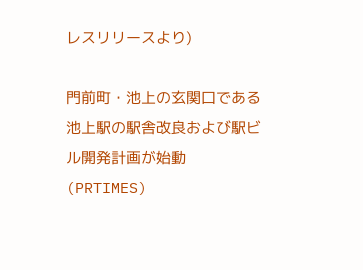レスリリースより)

門前町・池上の玄関口である池上駅の駅舎改良および駅ビル開発計画が始動(PRTIMES)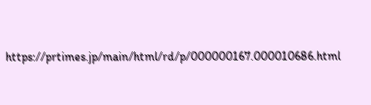https://prtimes.jp/main/html/rd/p/000000167.000010686.html